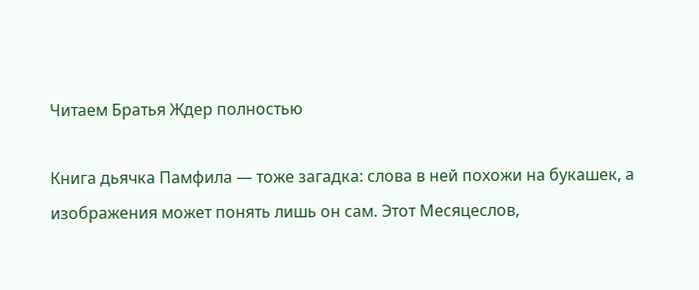Читаем Братья Ждер полностью

Книга дьячка Памфила — тоже загадка: слова в ней похожи на букашек, а изображения может понять лишь он сам. Этот Месяцеслов,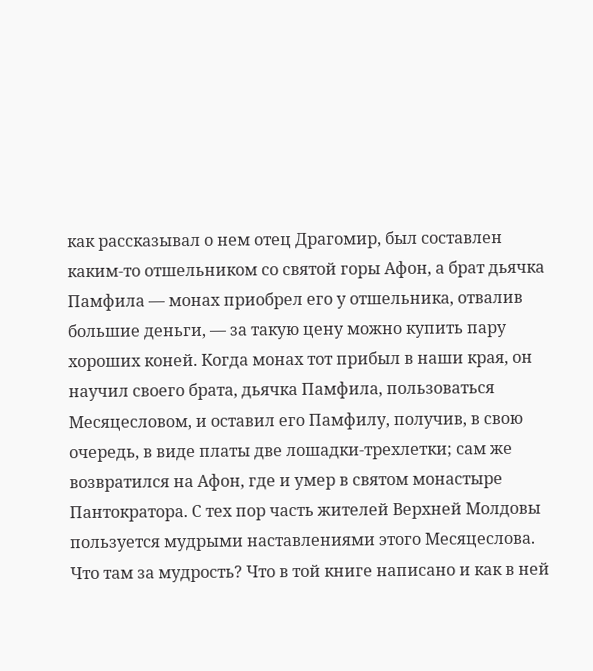как рассказывал о нем отец Драгомир, был составлен каким-то отшельником со святой горы Афон, а брат дьячка Памфила — монах приобрел его у отшельника, отвалив большие деньги, — за такую цену можно купить пару хороших коней. Когда монах тот прибыл в наши края, он научил своего брата, дьячка Памфила, пользоваться Месяцесловом, и оставил его Памфилу, получив, в свою очередь, в виде платы две лошадки-трехлетки; сам же возвратился на Афон, где и умер в святом монастыре Пантократора. С тех пор часть жителей Верхней Молдовы пользуется мудрыми наставлениями этого Месяцеслова. Что там за мудрость? Что в той книге написано и как в ней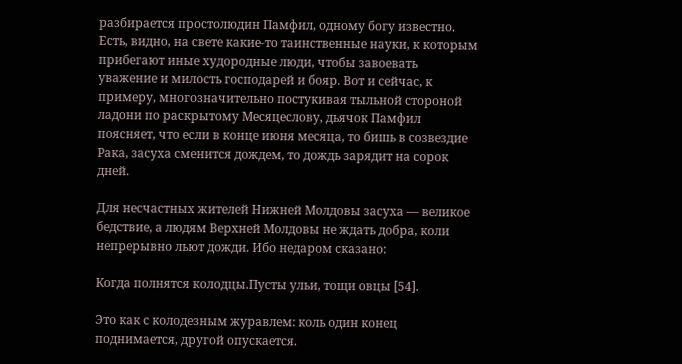разбирается простолюдин Памфил, одному богу известно. Есть, видно, на свете какие-то таинственные науки, к которым прибегают иные худородные люди, чтобы завоевать уважение и милость господарей и бояр. Вот и сейчас, к примеру, многозначительно постукивая тыльной стороной ладони по раскрытому Месяцеслову, дьячок Памфил поясняет, что если в конце июня месяца, то бишь в созвездие Рака, засуха сменится дождем, то дождь зарядит на сорок дней.

Для несчастных жителей Нижней Молдовы засуха — великое бедствие, а людям Верхней Молдовы не ждать добра, коли непрерывно льют дожди. Ибо недаром сказано:

Когда полнятся колодцы.Пусты ульи, тощи овцы [54].

Это как с колодезным журавлем: коль один конец поднимается, другой опускается.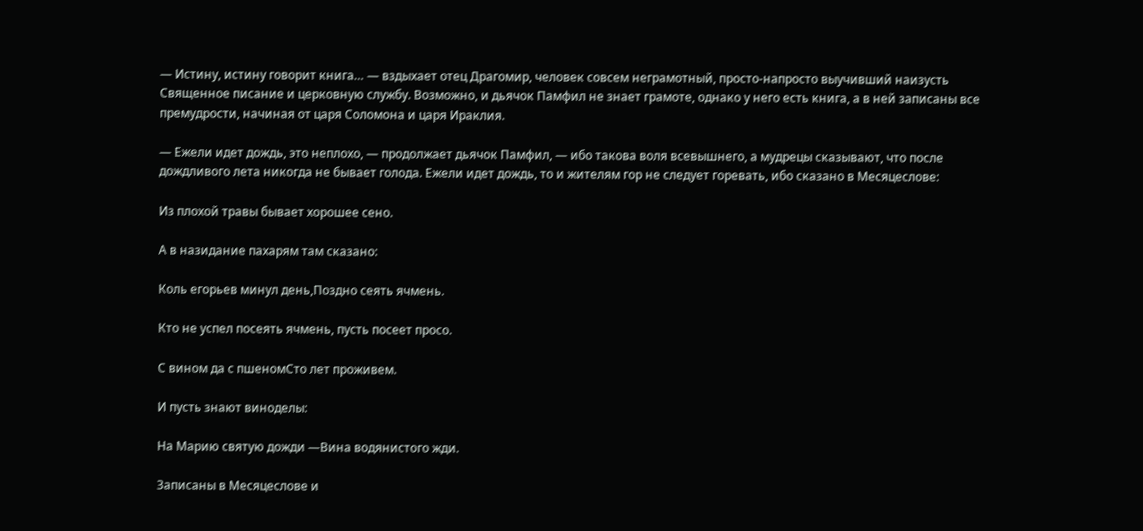— Истину, истину говорит книга… — вздыхает отец Драгомир, человек совсем неграмотный, просто-напросто выучивший наизусть Священное писание и церковную службу. Возможно, и дьячок Памфил не знает грамоте, однако у него есть книга, а в ней записаны все премудрости, начиная от царя Соломона и царя Ираклия.

— Ежели идет дождь, это неплохо, — продолжает дьячок Памфил, — ибо такова воля всевышнего, а мудрецы сказывают, что после дождливого лета никогда не бывает голода. Ежели идет дождь, то и жителям гор не следует горевать, ибо сказано в Месяцеслове:

Из плохой травы бывает хорошее сено.

А в назидание пахарям там сказано:

Коль егорьев минул день,Поздно сеять ячмень.

Кто не успел посеять ячмень, пусть посеет просо.

С вином да с пшеномСто лет проживем.

И пусть знают виноделы:

На Марию святую дожди —Вина водянистого жди.

Записаны в Месяцеслове и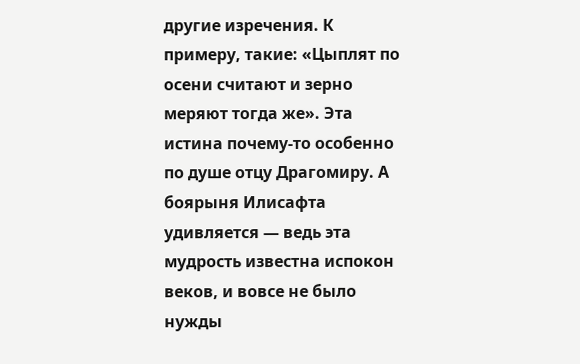другие изречения. К примеру, такие: «Цыплят по осени считают и зерно меряют тогда же». Эта истина почему-то особенно по душе отцу Драгомиру. А боярыня Илисафта удивляется — ведь эта мудрость известна испокон веков, и вовсе не было нужды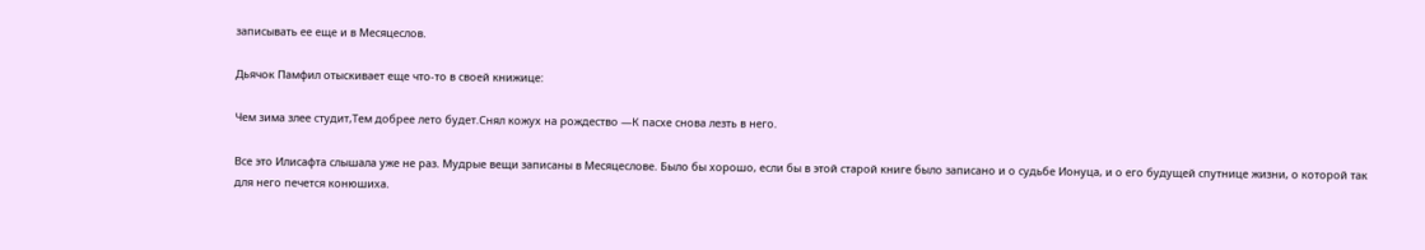записывать ее еще и в Месяцеслов.

Дьячок Памфил отыскивает еще что-то в своей книжице:

Чем зима злее студит,Тем добрее лето будет.Снял кожух на рождество —К пасхе снова лезть в него.

Все это Илисафта слышала уже не раз. Мудрые вещи записаны в Месяцеслове. Было бы хорошо, если бы в этой старой книге было записано и о судьбе Ионуца, и о его будущей спутнице жизни, о которой так для него печется конюшиха.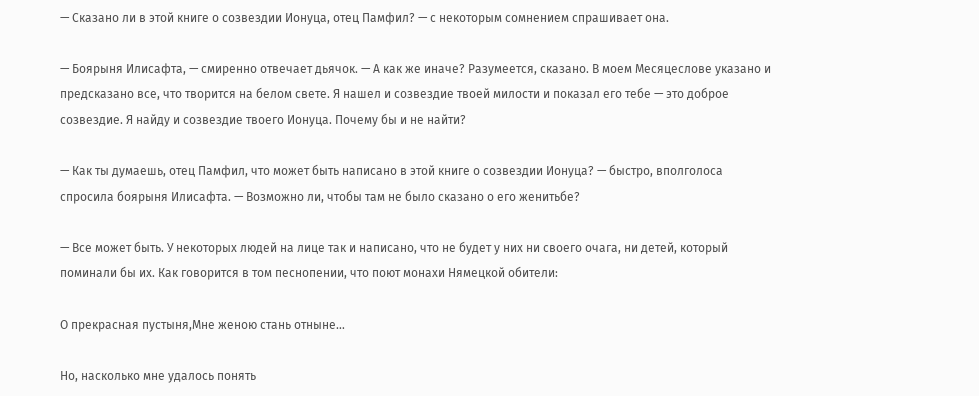— Сказано ли в этой книге о созвездии Ионуца, отец Памфил? — с некоторым сомнением спрашивает она.

— Боярыня Илисафта, — смиренно отвечает дьячок. — А как же иначе? Разумеется, сказано. В моем Месяцеслове указано и предсказано все, что творится на белом свете. Я нашел и созвездие твоей милости и показал его тебе — это доброе созвездие. Я найду и созвездие твоего Ионуца. Почему бы и не найти?

— Как ты думаешь, отец Памфил, что может быть написано в этой книге о созвездии Ионуца? — быстро, вполголоса спросила боярыня Илисафта. — Возможно ли, чтобы там не было сказано о его женитьбе?

— Все может быть. У некоторых людей на лице так и написано, что не будет у них ни своего очага, ни детей, который поминали бы их. Как говорится в том песнопении, что поют монахи Нямецкой обители:

О прекрасная пустыня,Мне женою стань отныне…

Но, насколько мне удалось понять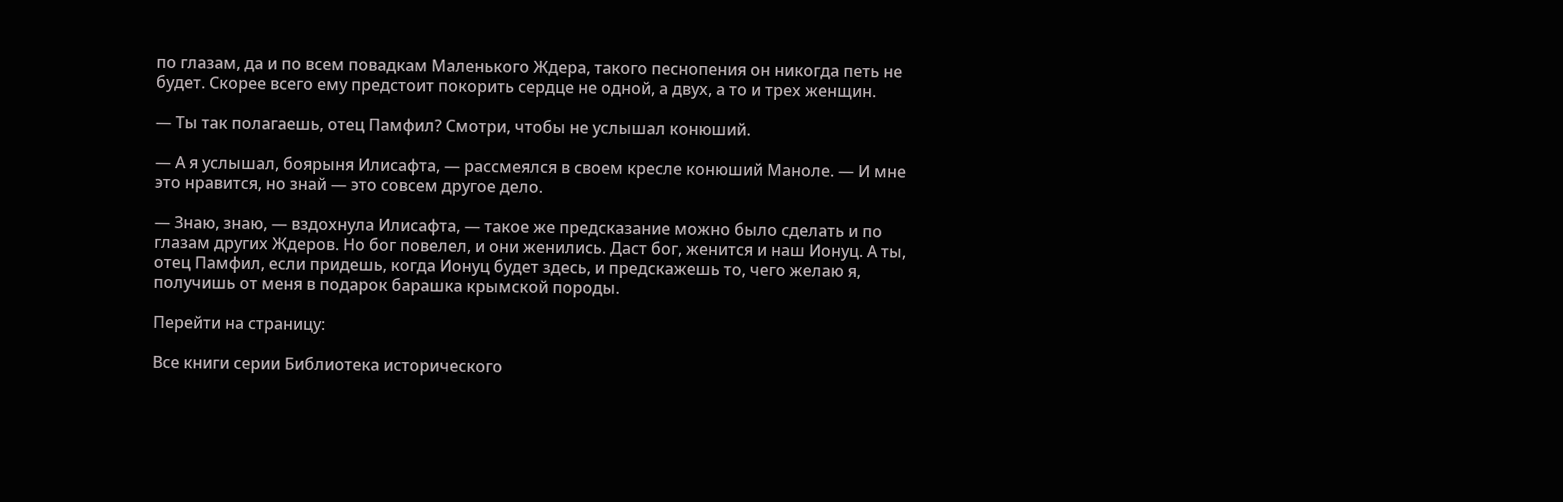по глазам, да и по всем повадкам Маленького Ждера, такого песнопения он никогда петь не будет. Скорее всего ему предстоит покорить сердце не одной, а двух, а то и трех женщин.

— Ты так полагаешь, отец Памфил? Смотри, чтобы не услышал конюший.

— А я услышал, боярыня Илисафта, — рассмеялся в своем кресле конюший Маноле. — И мне это нравится, но знай — это совсем другое дело.

— Знаю, знаю, — вздохнула Илисафта, — такое же предсказание можно было сделать и по глазам других Ждеров. Но бог повелел, и они женились. Даст бог, женится и наш Ионуц. А ты, отец Памфил, если придешь, когда Ионуц будет здесь, и предскажешь то, чего желаю я, получишь от меня в подарок барашка крымской породы.

Перейти на страницу:

Все книги серии Библиотека исторического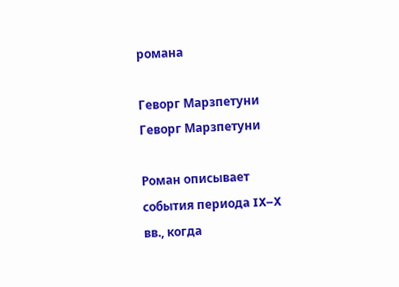романа

Геворг Марзпетуни
Геворг Марзпетуни

Роман описывает события периода IX–X вв., когда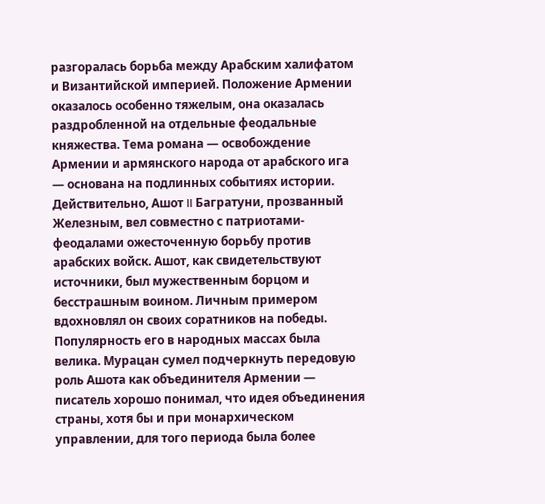разгоралась борьба между Арабским халифатом и Византийской империей. Положение Армении оказалось особенно тяжелым, она оказалась раздробленной на отдельные феодальные княжества. Тема романа — освобождение Армении и армянского народа от арабского ига — основана на подлинных событиях истории. Действительно, Ашот II Багратуни, прозванный Железным, вел совместно с патриотами-феодалами ожесточенную борьбу против арабских войск. Ашот, как свидетельствуют источники, был мужественным борцом и бесстрашным воином. Личным примером вдохновлял он своих соратников на победы. Популярность его в народных массах была велика. Мурацан сумел подчеркнуть передовую роль Ашота как объединителя Армении — писатель хорошо понимал, что идея объединения страны, хотя бы и при монархическом управлении, для того периода была более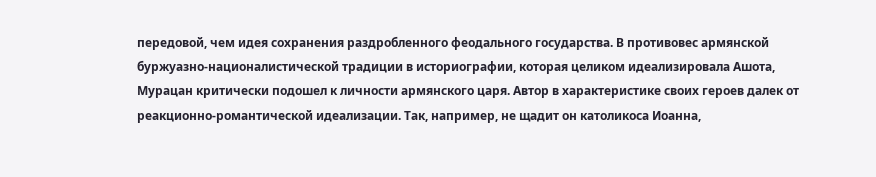передовой, чем идея сохранения раздробленного феодального государства. В противовес армянской буржуазно-националистической традиции в историографии, которая целиком идеализировала Ашота, Мурацан критически подошел к личности армянского царя. Автор в характеристике своих героев далек от реакционно-романтической идеализации. Так, например, не щадит он католикоса Иоанна,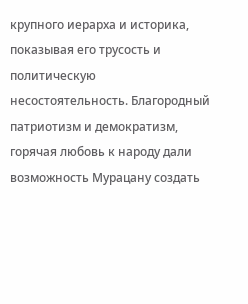крупного иерарха и историка, показывая его трусость и политическую несостоятельность. Благородный патриотизм и демократизм, горячая любовь к народу дали возможность Мурацану создать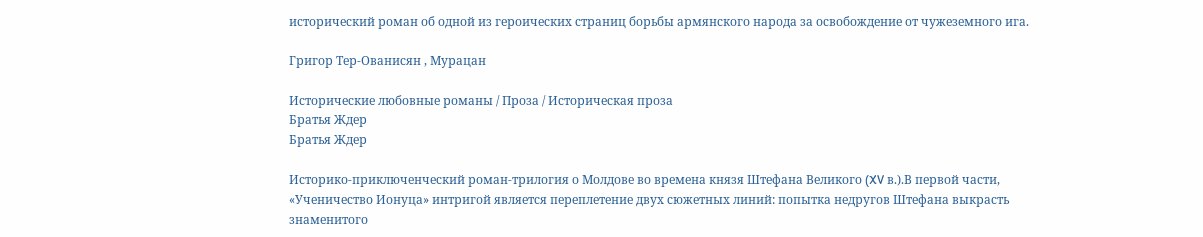исторический роман об одной из героических страниц борьбы армянского народа за освобождение от чужеземного ига.

Григор Тер-Ованисян , Мурацан

Исторические любовные романы / Проза / Историческая проза
Братья Ждер
Братья Ждер

Историко-приключенческий роман-трилогия о Молдове во времена князя Штефана Великого (XV в.).В первой части, «Ученичество Ионуца» интригой является переплетение двух сюжетных линий: попытка недругов Штефана выкрасть знаменитого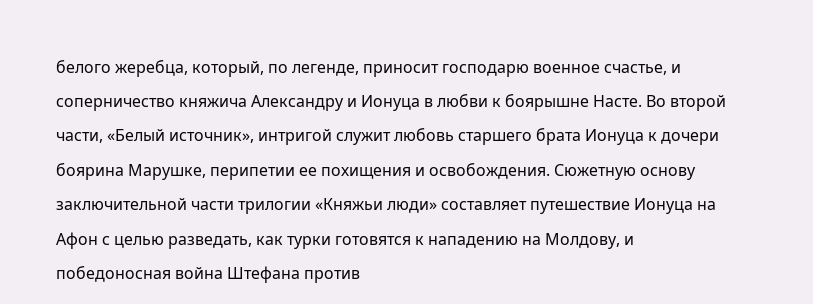белого жеребца, который, по легенде, приносит господарю военное счастье, и соперничество княжича Александру и Ионуца в любви к боярышне Насте. Во второй части, «Белый источник», интригой служит любовь старшего брата Ионуца к дочери боярина Марушке, перипетии ее похищения и освобождения. Сюжетную основу заключительной части трилогии «Княжьи люди» составляет путешествие Ионуца на Афон с целью разведать, как турки готовятся к нападению на Молдову, и победоносная война Штефана против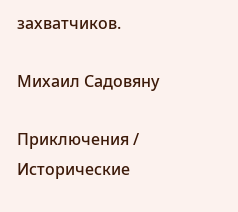захватчиков.

Михаил Садовяну

Приключения / Исторические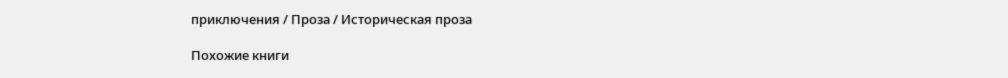приключения / Проза / Историческая проза

Похожие книги